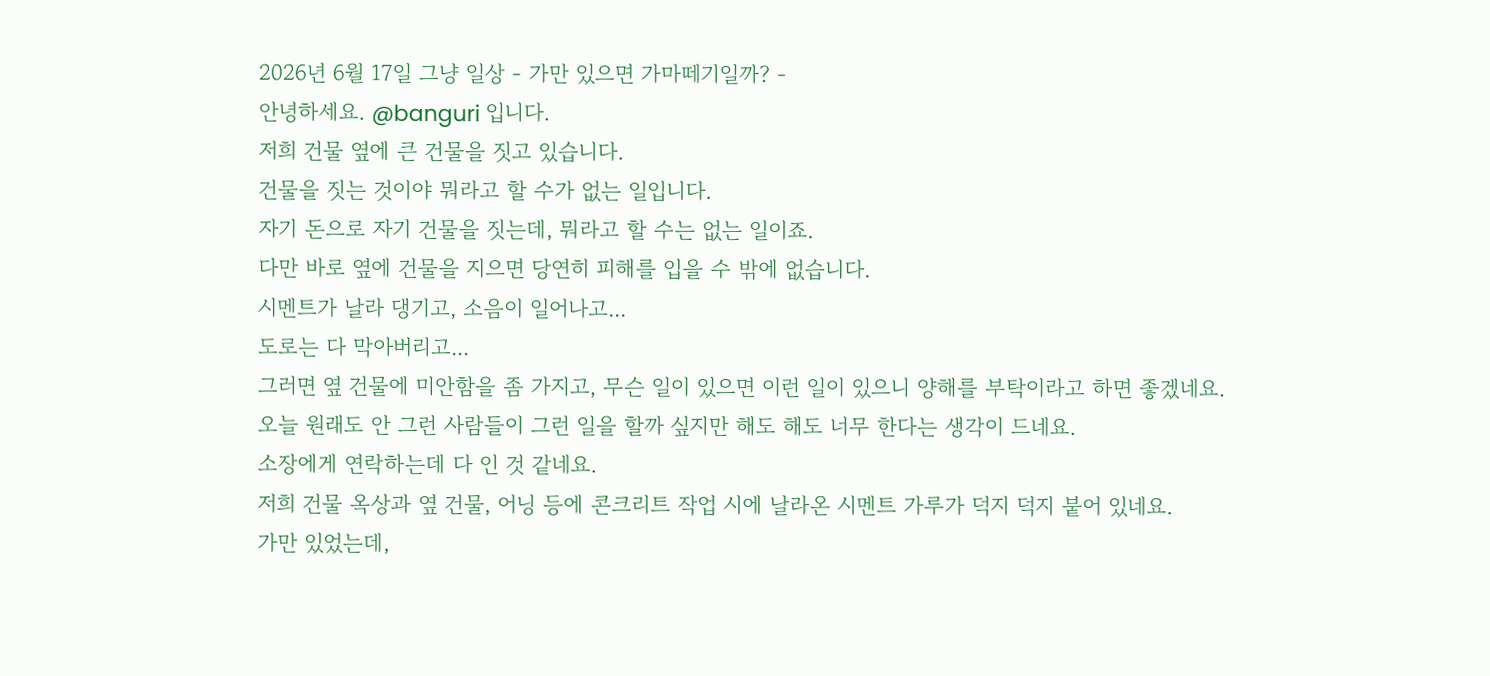2026년 6월 17일 그냥 일상 - 가만 있으면 가마떼기일까? -
안녕하세요. @banguri 입니다.
저희 건물 옆에 큰 건물을 짓고 있습니다.
건물을 짓는 것이야 뭐라고 할 수가 없는 일입니다.
자기 돈으로 자기 건물을 짓는데, 뭐라고 할 수는 없는 일이죠.
다만 바로 옆에 건물을 지으면 당연히 피해를 입을 수 밖에 없습니다.
시멘트가 날라 댕기고, 소음이 일어나고...
도로는 다 막아버리고...
그러면 옆 건물에 미안함을 좀 가지고, 무슨 일이 있으면 이런 일이 있으니 양해를 부탁이라고 하면 좋겠네요.
오늘 원래도 안 그런 사람들이 그런 일을 할까 싶지만 해도 해도 너무 한다는 생각이 드네요.
소장에게 연락하는데 다 인 것 같네요.
저희 건물 옥상과 옆 건물, 어닝 등에 콘크리트 작업 시에 날라온 시멘트 가루가 덕지 덕지 붙어 있네요.
가만 있었는데,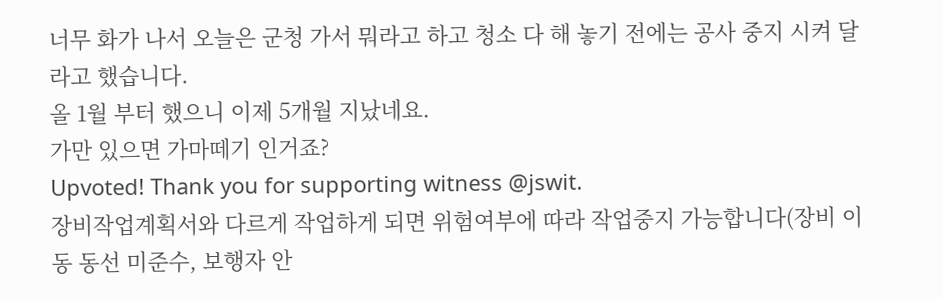너무 화가 나서 오늘은 군청 가서 뭐라고 하고 청소 다 해 놓기 전에는 공사 중지 시켜 달라고 했습니다.
올 1월 부터 했으니 이제 5개월 지났네요.
가만 있으면 가마떼기 인거죠?
Upvoted! Thank you for supporting witness @jswit.
장비작업계획서와 다르게 작업하게 되면 위험여부에 따라 작업중지 가능합니다(장비 이동 동선 미준수, 보행자 안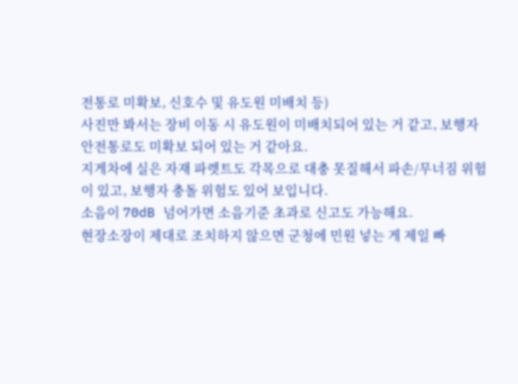전통로 미확보, 신호수 및 유도원 미배치 등)
사진만 봐서는 장비 이동 시 유도원이 미배치되어 있는 거 같고, 보행자 안전통로도 미확보 되어 있는 거 같아요.
지게차에 실은 자재 파렛트도 각목으로 대충 못질해서 파손/무너짐 위험이 있고, 보행자 충돌 위험도 있어 보입니다.
소음이 70dB 넘어가면 소음기준 초과로 신고도 가능해요.
현장소장이 제대로 조치하지 않으면 군청에 민원 넣는 게 제일 빠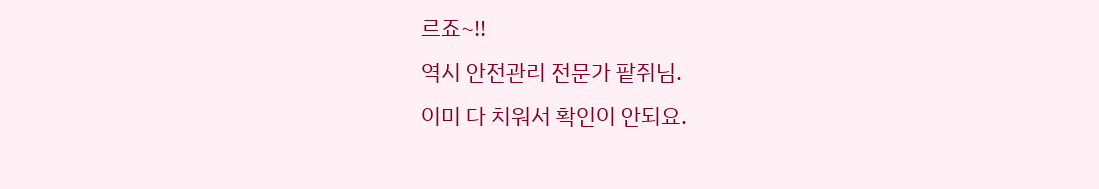르죠~!!
역시 안전관리 전문가 팥쥐님.
이미 다 치워서 확인이 안되요.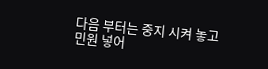다음 부터는 중지 시켜 놓고 민원 넣어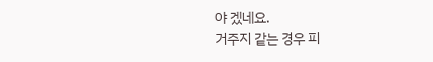야 겠네요.
거주지 같는 경우 피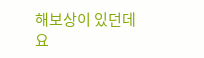해보상이 있던데요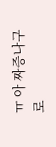ㅠ 아 짜증나구로